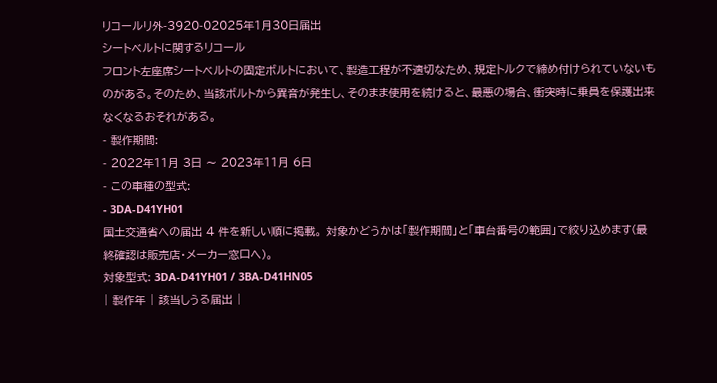リコールリ外-3920-02025年1月30日届出
シートベルトに関するリコール
フロント左座席シートベルトの固定ボルトにおいて、製造工程が不適切なため、規定トルクで締め付けられていないものがある。そのため、当該ボルトから異音が発生し、そのまま使用を続けると、最悪の場合、衝突時に乗員を保護出来なくなるおそれがある。
- 製作期間:
- 2022年11月 3日 〜 2023年11月 6日
- この車種の型式:
- 3DA-D41YH01
国土交通省への届出 4 件を新しい順に掲載。 対象かどうかは「製作期間」と「車台番号の範囲」で絞り込めます(最終確認は販売店・メーカー窓口へ)。
対象型式: 3DA-D41YH01 / 3BA-D41HN05
| 製作年 | 該当しうる届出 |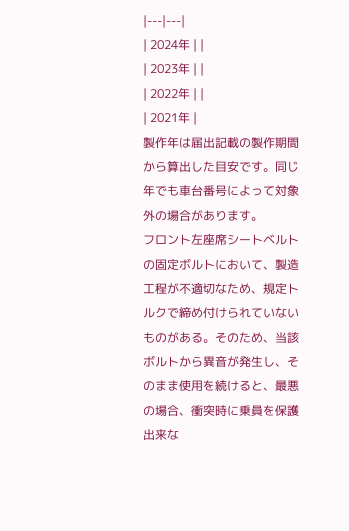|---|---|
| 2024年 | |
| 2023年 | |
| 2022年 | |
| 2021年 |
製作年は届出記載の製作期間から算出した目安です。同じ年でも車台番号によって対象外の場合があります。
フロント左座席シートベルトの固定ボルトにおいて、製造工程が不適切なため、規定トルクで締め付けられていないものがある。そのため、当該ボルトから異音が発生し、そのまま使用を続けると、最悪の場合、衝突時に乗員を保護出来な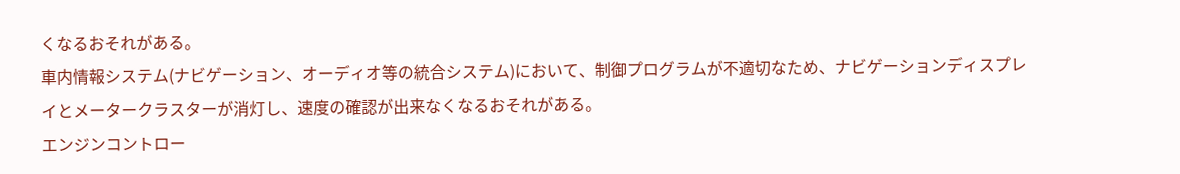くなるおそれがある。
車内情報システム(ナビゲーション、オーディオ等の統合システム)において、制御プログラムが不適切なため、ナビゲーションディスプレイとメータークラスターが消灯し、速度の確認が出来なくなるおそれがある。
エンジンコントロー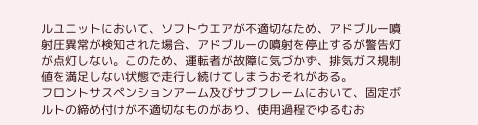ルユニットにおいて、ソフトウエアが不適切なため、アドブルー噴射圧異常が検知された場合、アドブルーの噴射を停止するが警告灯が点灯しない。このため、運転者が故障に気づかず、排気ガス規制値を満足しない状態で走行し続けてしまうおそれがある。
フロントサスペンションアーム及びサブフレームにおいて、固定ボルトの締め付けが不適切なものがあり、使用過程でゆるむお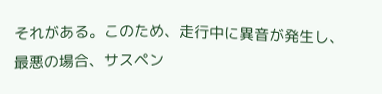それがある。このため、走行中に異音が発生し、最悪の場合、サスペン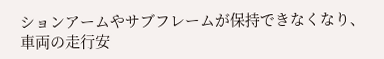ションアームやサブフレームが保持できなくなり、車両の走行安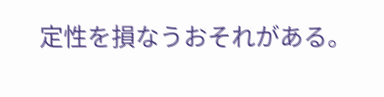定性を損なうおそれがある。